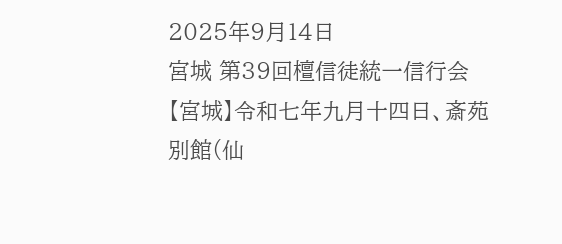2025年9月14日
宮城 第39回檀信徒統一信行会
【宮城】令和七年九月十四日、斎苑別館(仙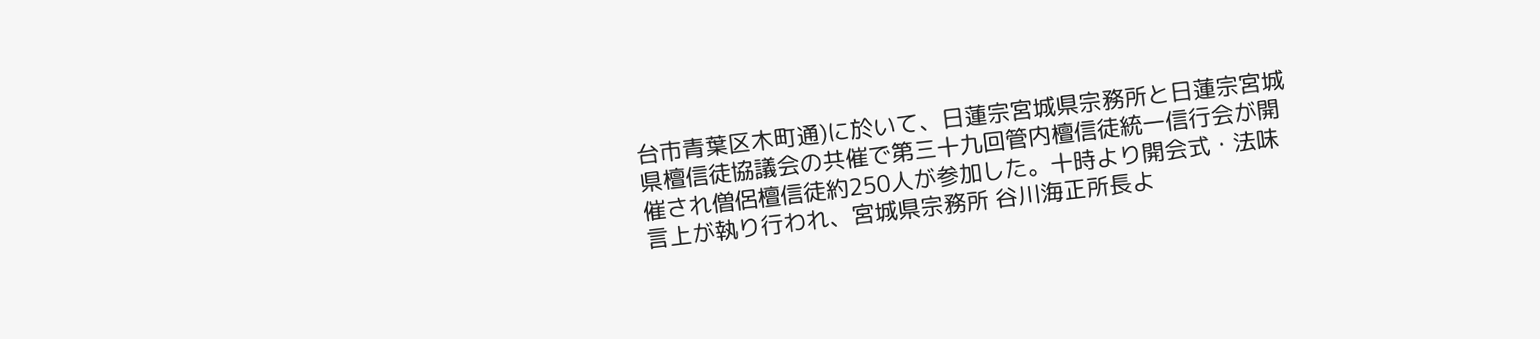台市青葉区木町通)に於いて、日蓮宗宮城県宗務所と日蓮宗宮城県檀信徒協議会の共催で第三十九回管内檀信徒統一信行会が開催され僧侶檀信徒約250人が参加した。十時より開会式・法味言上が執り行われ、宮城県宗務所 谷川海正所長よ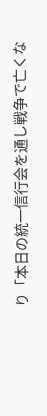り「本日の統一信行会を通し戦争で亡くな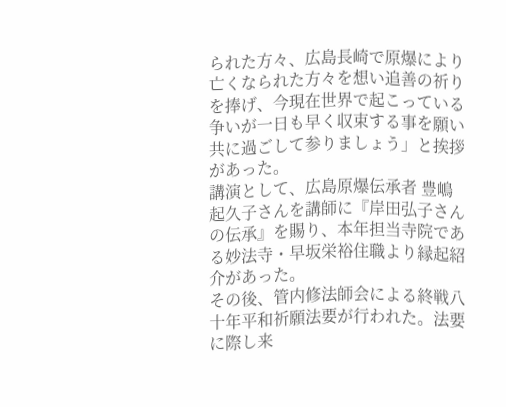られた方々、広島長崎で原爆により亡くなられた方々を想い追善の祈りを捧げ、今現在世界で起こっている争いが一日も早く収束する事を願い 共に過ごして参りましょう」と挨拶があった。
講演として、広島原爆伝承者 豊嶋起久子さんを講師に『岸田弘子さんの伝承』を賜り、本年担当寺院である妙法寺・早坂栄裕住職より縁起紹介があった。
その後、管内修法師会による終戦八十年平和祈願法要が行われた。法要に際し来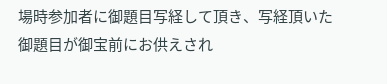場時参加者に御題目写経して頂き、写経頂いた御題目が御宝前にお供えされ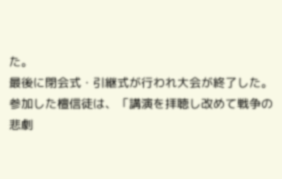た。
最後に閉会式・引継式が行われ大会が終了した。
参加した檀信徒は、「講演を拝聴し改めて戦争の悲劇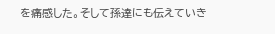を痛感した。そして孫達にも伝えていき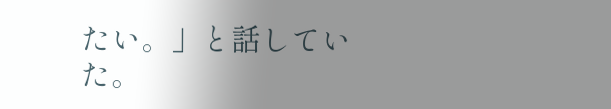たい。」と話していた。